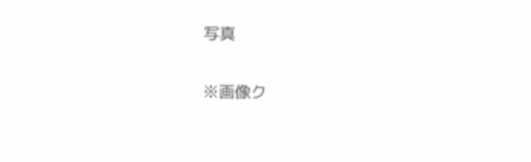写真

※画像ク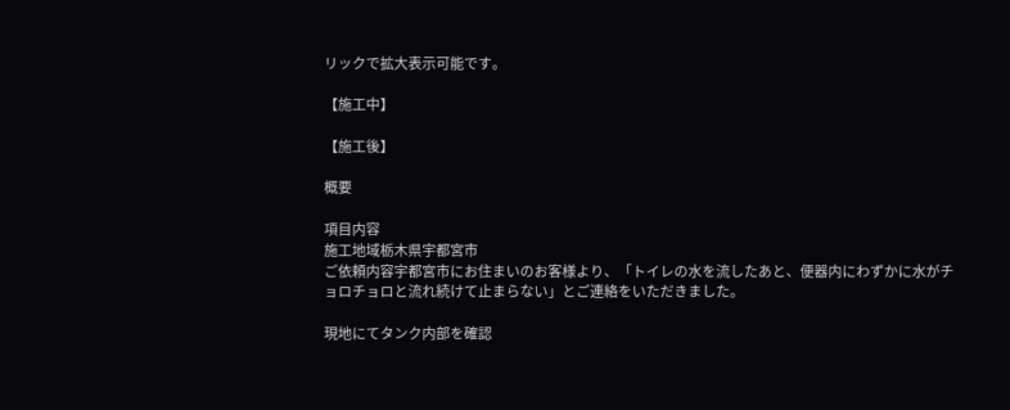リックで拡大表示可能です。

【施工中】

【施工後】

概要

項目内容
施工地域栃木県宇都宮市
ご依頼内容宇都宮市にお住まいのお客様より、「トイレの水を流したあと、便器内にわずかに水がチョロチョロと流れ続けて止まらない」とご連絡をいただきました。

現地にてタンク内部を確認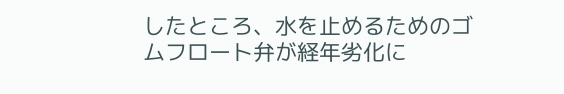したところ、水を止めるためのゴムフロート弁が経年劣化に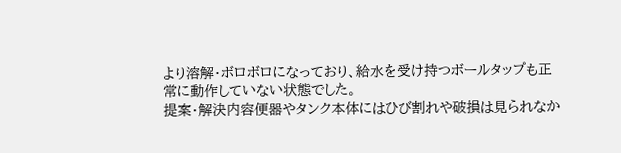より溶解・ボロボロになっており、給水を受け持つボールタップも正常に動作していない状態でした。
提案・解決内容便器やタンク本体にはひび割れや破損は見られなか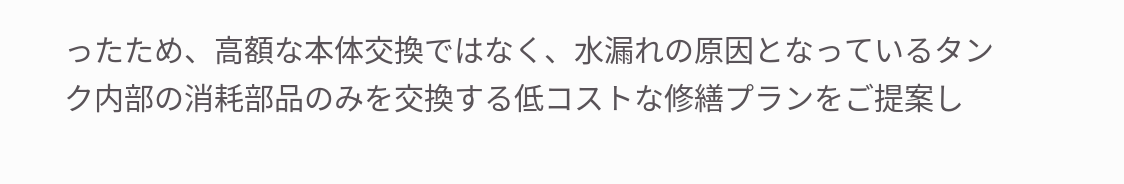ったため、高額な本体交換ではなく、水漏れの原因となっているタンク内部の消耗部品のみを交換する低コストな修繕プランをご提案し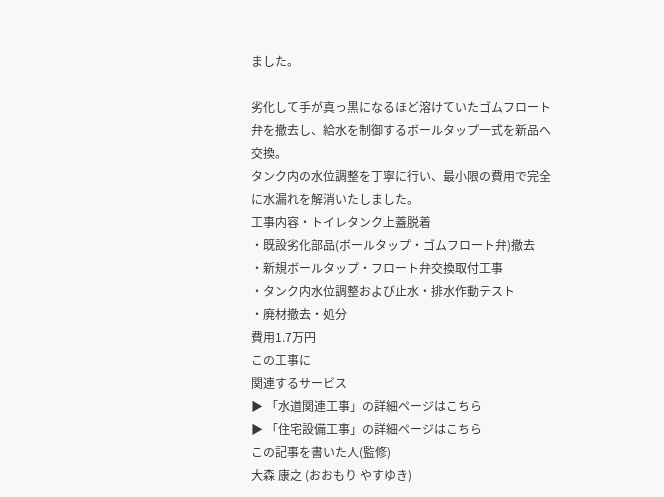ました。

劣化して手が真っ黒になるほど溶けていたゴムフロート弁を撤去し、給水を制御するボールタップ一式を新品へ交換。
タンク内の水位調整を丁寧に行い、最小限の費用で完全に水漏れを解消いたしました。
工事内容・トイレタンク上蓋脱着
・既設劣化部品(ボールタップ・ゴムフロート弁)撤去
・新規ボールタップ・フロート弁交換取付工事
・タンク内水位調整および止水・排水作動テスト
・廃材撤去・処分
費用1.7万円
この工事に
関連するサービス
▶ 「水道関連工事」の詳細ページはこちら
▶ 「住宅設備工事」の詳細ページはこちら
この記事を書いた人(監修)
大森 康之 (おおもり やすゆき)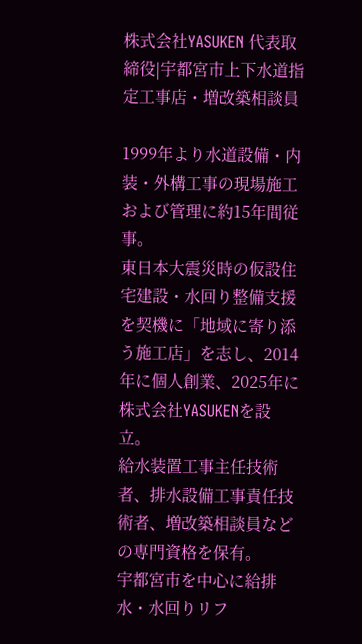株式会社YASUKEN 代表取締役|宇都宮市上下水道指定工事店・増改築相談員

1999年より水道設備・内装・外構工事の現場施工および管理に約15年間従事。
東日本大震災時の仮設住宅建設・水回り整備支援を契機に「地域に寄り添う施工店」を志し、2014年に個人創業、2025年に株式会社YASUKENを設立。
給水装置工事主任技術者、排水設備工事責任技術者、増改築相談員などの専門資格を保有。
宇都宮市を中心に給排水・水回りリフ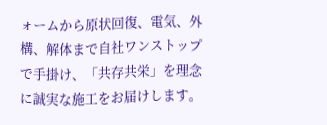ォームから原状回復、電気、外構、解体まで自社ワンストップで手掛け、「共存共栄」を理念に誠実な施工をお届けします。